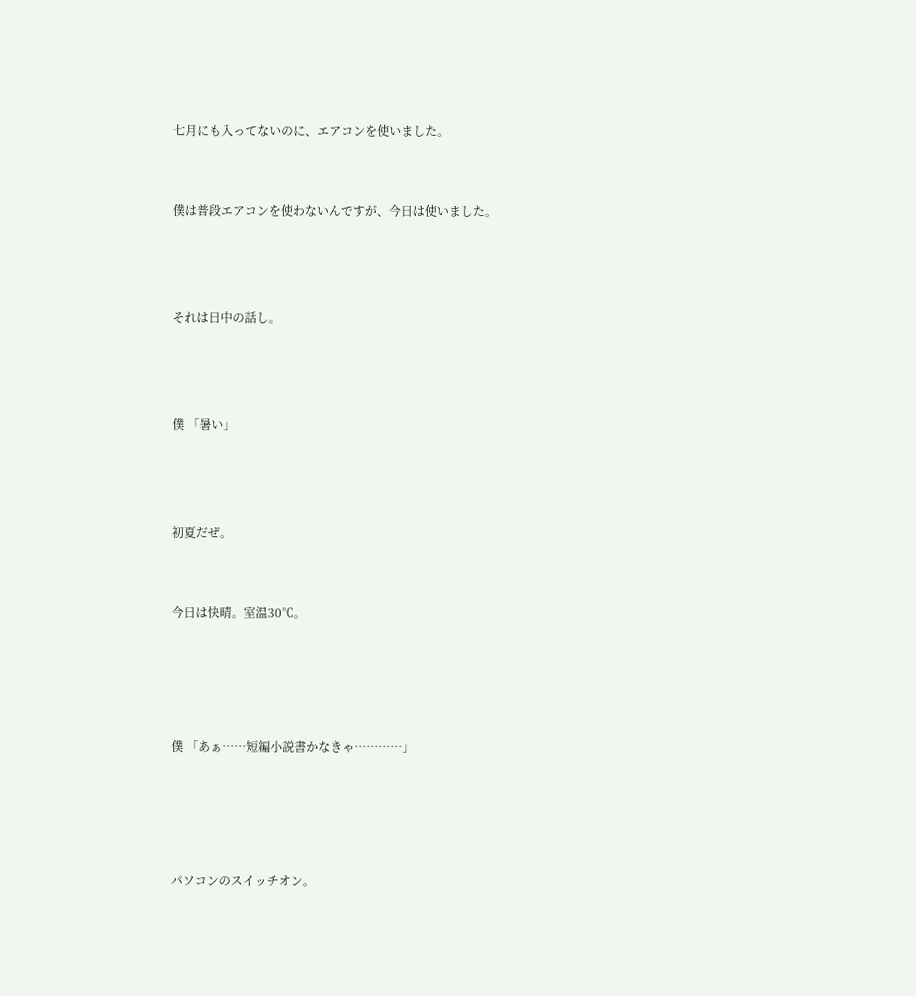七月にも入ってないのに、エアコンを使いました。


僕は普段エアコンを使わないんですが、今日は使いました。



それは日中の話し。



僕 「暑い」



初夏だぜ。


今日は快晴。室温30℃。




僕 「あぁ……短編小説書かなきゃ…………」




パソコンのスイッチオン。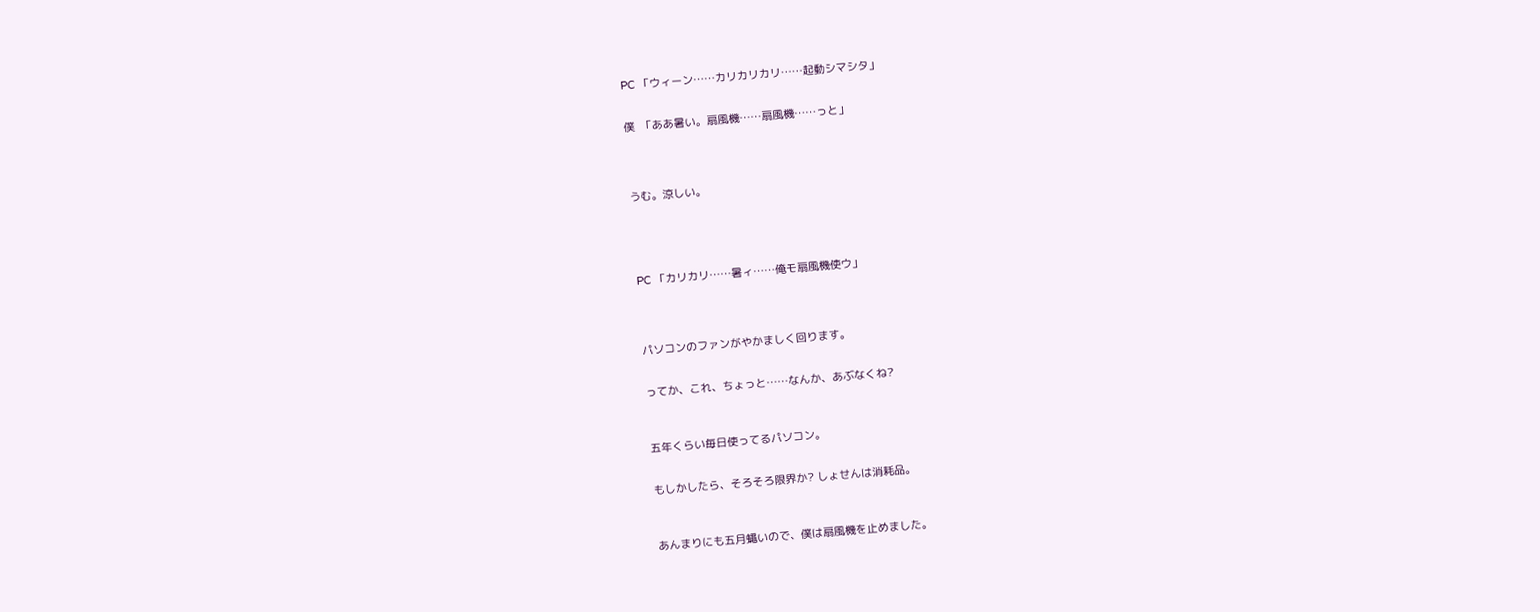PC 「ウィーン……カリカリカリ……起動シマシタ」


僕  「ああ暑い。扇風機……扇風機……っと」




うむ。涼しい。





PC 「カリカリ……暑ィ……俺モ扇風機使ウ」




パソコンのファンがやかましく回ります。


ってか、これ、ちょっと……なんか、あぶなくね?



五年くらい毎日使ってるパソコン。


もしかしたら、そろそろ限界か? しょせんは消耗品。



あんまりにも五月蠅いので、僕は扇風機を止めました。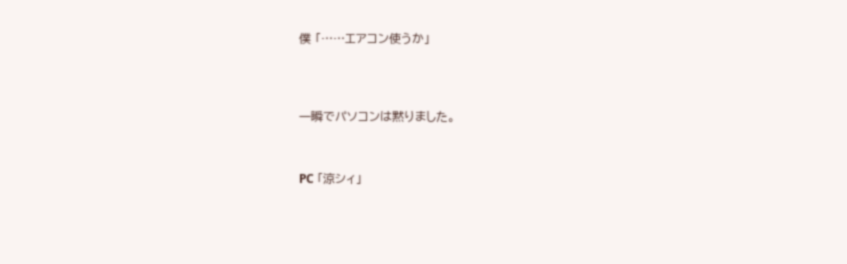僕 「……エアコン使うか」




一瞬でパソコンは黙りました。



PC 「涼シィ」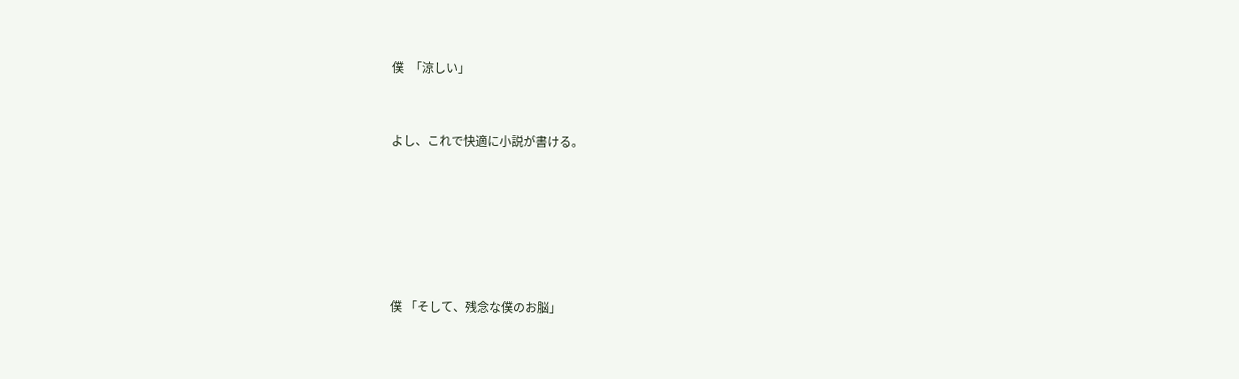僕  「涼しい」



よし、これで快適に小説が書ける。








僕 「そして、残念な僕のお脳」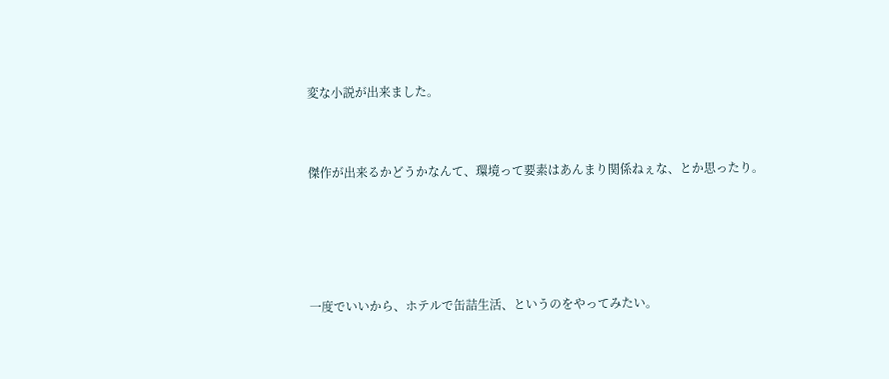変な小説が出来ました。


傑作が出来るかどうかなんて、環境って要素はあんまり関係ねぇな、とか思ったり。




一度でいいから、ホテルで缶詰生活、というのをやってみたい。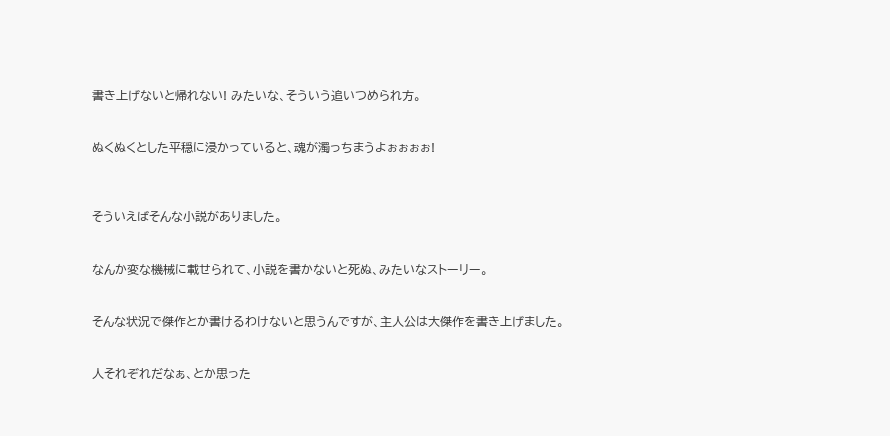書き上げないと帰れない! みたいな、そういう追いつめられ方。


ぬくぬくとした平穏に浸かっていると、魂が濁っちまうよぉぉぉぉ!



そういえばそんな小説がありました。


なんか変な機械に載せられて、小説を書かないと死ぬ、みたいなストーリー。


そんな状況で傑作とか書けるわけないと思うんですが、主人公は大傑作を書き上げました。


人それぞれだなぁ、とか思った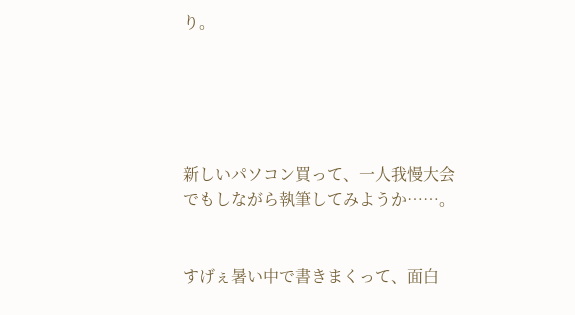り。





新しいパソコン買って、一人我慢大会でもしながら執筆してみようか……。


すげぇ暑い中で書きまくって、面白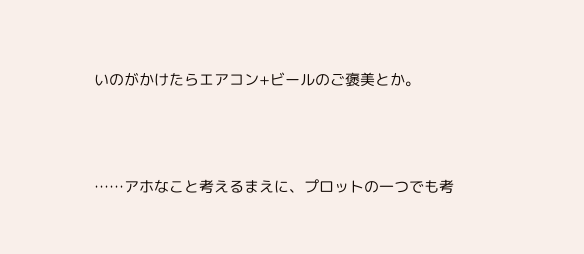いのがかけたらエアコン+ビールのご褒美とか。




……アホなこと考えるまえに、プロットの一つでも考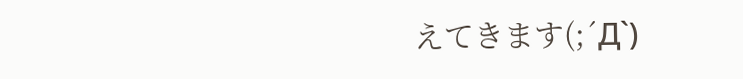えてきます(;´Д`)